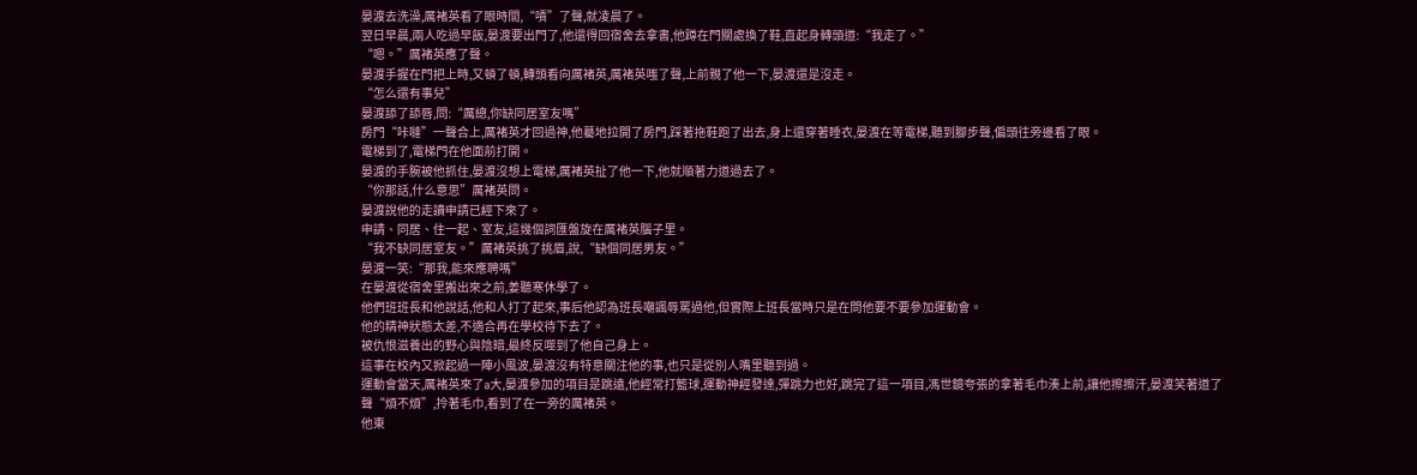晏渡去洗澡,厲褚英看了眼時間,“嘖”了聲,就凌晨了。
翌日早晨,兩人吃過早飯,晏渡要出門了,他還得回宿舍去拿書,他蹲在門關處換了鞋,直起身轉頭道:“我走了。”
“嗯。”厲褚英應了聲。
晏渡手握在門把上時,又頓了頓,轉頭看向厲褚英,厲褚英嗤了聲,上前親了他一下,晏渡還是沒走。
“怎么還有事兒”
晏渡舔了舔唇,問:“厲總,你缺同居室友嗎”
房門“咔噠”一聲合上,厲褚英才回過神,他驀地拉開了房門,踩著拖鞋跑了出去,身上還穿著睡衣,晏渡在等電梯,聽到腳步聲,偏頭往旁邊看了眼。
電梯到了,電梯門在他面前打開。
晏渡的手腕被他抓住,晏渡沒想上電梯,厲褚英扯了他一下,他就順著力道過去了。
“你那話,什么意思”厲褚英問。
晏渡說他的走讀申請已經下來了。
申請、同居、住一起、室友,這幾個詞匯盤旋在厲褚英腦子里。
“我不缺同居室友。”厲褚英挑了挑眉,說,“缺個同居男友。”
晏渡一笑:“那我,能來應聘嗎”
在晏渡從宿舍里搬出來之前,姜聽寒休學了。
他們班班長和他說話,他和人打了起來,事后他認為班長嘲諷辱罵過他,但實際上班長當時只是在問他要不要參加運動會。
他的精神狀態太差,不適合再在學校待下去了。
被仇恨滋養出的野心與陰暗,最終反噬到了他自己身上。
這事在校內又掀起過一陣小風波,晏渡沒有特意關注他的事,也只是從別人嘴里聽到過。
運動會當天,厲褚英來了a大,晏渡參加的項目是跳遠,他經常打籃球,運動神經發達,彈跳力也好,跳完了這一項目,馮世鏡夸張的拿著毛巾湊上前,讓他擦擦汗,晏渡笑著道了聲“煩不煩”,拎著毛巾,看到了在一旁的厲褚英。
他東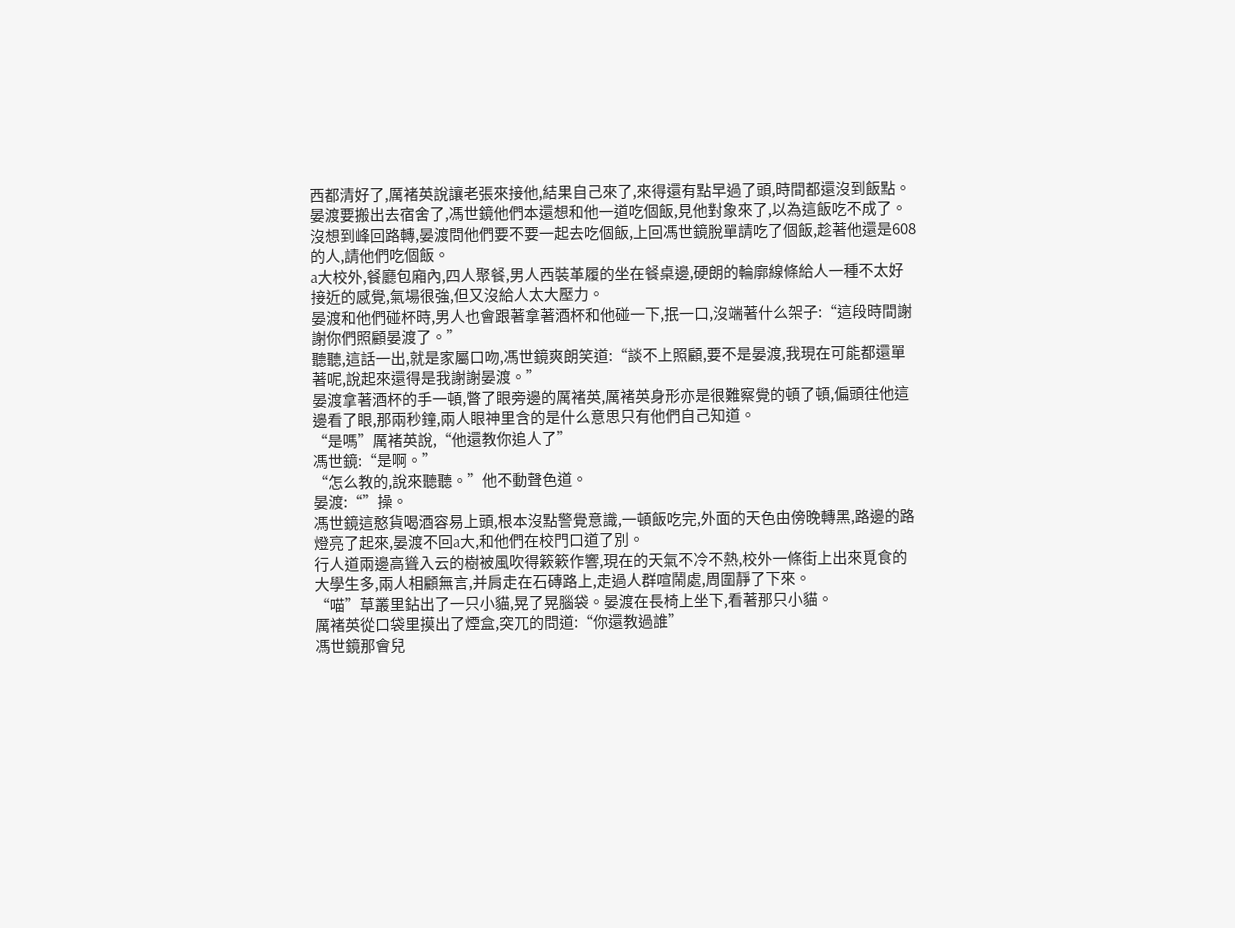西都清好了,厲褚英說讓老張來接他,結果自己來了,來得還有點早過了頭,時間都還沒到飯點。晏渡要搬出去宿舍了,馮世鏡他們本還想和他一道吃個飯,見他對象來了,以為這飯吃不成了。
沒想到峰回路轉,晏渡問他們要不要一起去吃個飯,上回馮世鏡脫單請吃了個飯,趁著他還是608的人,請他們吃個飯。
a大校外,餐廳包廂內,四人聚餐,男人西裝革履的坐在餐桌邊,硬朗的輪廓線條給人一種不太好接近的感覺,氣場很強,但又沒給人太大壓力。
晏渡和他們碰杯時,男人也會跟著拿著酒杯和他碰一下,抿一口,沒端著什么架子:“這段時間謝謝你們照顧晏渡了。”
聽聽,這話一出,就是家屬口吻,馮世鏡爽朗笑道:“談不上照顧,要不是晏渡,我現在可能都還單著呢,說起來還得是我謝謝晏渡。”
晏渡拿著酒杯的手一頓,瞥了眼旁邊的厲褚英,厲褚英身形亦是很難察覺的頓了頓,偏頭往他這邊看了眼,那兩秒鐘,兩人眼神里含的是什么意思只有他們自己知道。
“是嗎”厲褚英說,“他還教你追人了”
馮世鏡:“是啊。”
“怎么教的,說來聽聽。”他不動聲色道。
晏渡:“”操。
馮世鏡這憨貨喝酒容易上頭,根本沒點警覺意識,一頓飯吃完,外面的天色由傍晚轉黑,路邊的路燈亮了起來,晏渡不回a大,和他們在校門口道了別。
行人道兩邊高聳入云的樹被風吹得簌簌作響,現在的天氣不冷不熱,校外一條街上出來覓食的大學生多,兩人相顧無言,并肩走在石磚路上,走過人群喧鬧處,周圍靜了下來。
“喵”草叢里鉆出了一只小貓,晃了晃腦袋。晏渡在長椅上坐下,看著那只小貓。
厲褚英從口袋里摸出了煙盒,突兀的問道:“你還教過誰”
馮世鏡那會兒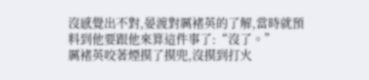沒感覺出不對,晏渡對厲褚英的了解,當時就預料到他要跟他來算這件事了:“沒了。”
厲褚英咬著煙摸了摸兜,沒摸到打火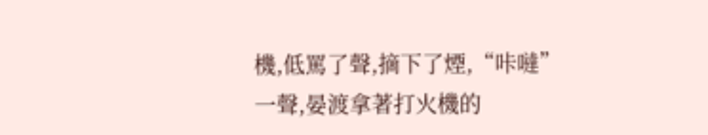機,低罵了聲,摘下了煙,“咔噠”一聲,晏渡拿著打火機的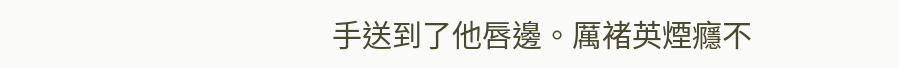手送到了他唇邊。厲褚英煙癮不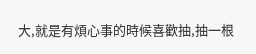大,就是有煩心事的時候喜歡抽,抽一根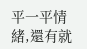平一平情緒,還有就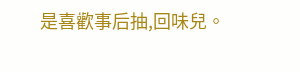是喜歡事后抽,回味兒。